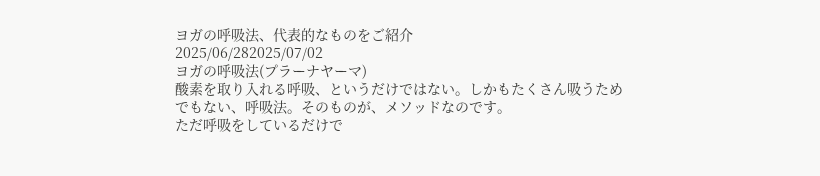ヨガの呼吸法、代表的なものをご紹介
2025/06/282025/07/02
ヨガの呼吸法(プラーナヤーマ)
酸素を取り入れる呼吸、というだけではない。しかもたくさん吸うためでもない、呼吸法。そのものが、メソッドなのです。
ただ呼吸をしているだけで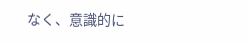なく、意識的に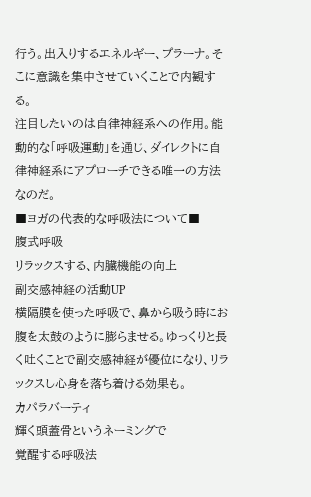行う。出入りするエネルギー、プラーナ。そこに意識を集中させていくことで内観する。
注目したいのは自律神経系への作用。能動的な「呼吸運動」を通じ、ダイレクトに自律神経系にアプローチできる唯一の方法なのだ。
■ヨガの代表的な呼吸法について■
腹式呼吸
リラックスする、内臓機能の向上
副交感神経の活動UP
横隔膜を使った呼吸で、鼻から吸う時にお腹を太鼓のように膨らませる。ゆっくりと長く吐くことで副交感神経が優位になり、リラックスし心身を落ち着ける効果も。
カパラバーティ
輝く頭蓋骨というネーミングで
覚醒する呼吸法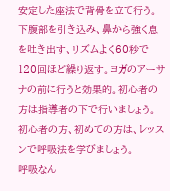安定した座法で背骨を立て行う。下腹部を引き込み、鼻から強く息を吐き出す、リズムよく60秒で120回ほど繰り返す。ヨガのアーサナの前に行うと効果的。初心者の方は指導者の下で行いましょう。
初心者の方、初めての方は、レッスンで呼吸法を学びましょう。
呼吸なん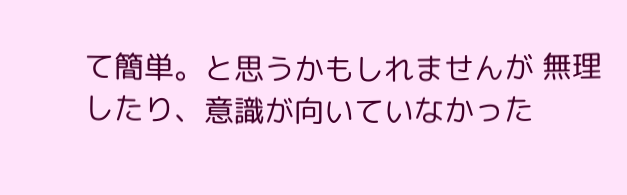て簡単。と思うかもしれませんが 無理したり、意識が向いていなかった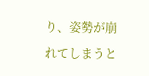り、姿勢が崩れてしまうと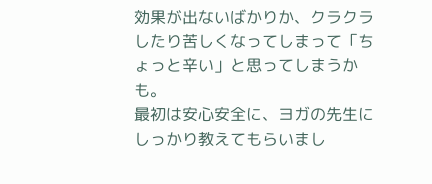効果が出ないばかりか、クラクラしたり苦しくなってしまって「ちょっと辛い」と思ってしまうかも。
最初は安心安全に、ヨガの先生にしっかり教えてもらいまし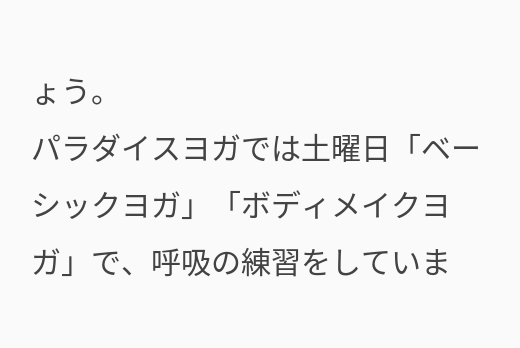ょう。
パラダイスヨガでは土曜日「ベーシックヨガ」「ボディメイクヨガ」で、呼吸の練習をしていま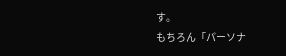す。
もちろん「パーソナ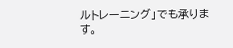ルトレーニング」でも承ります。